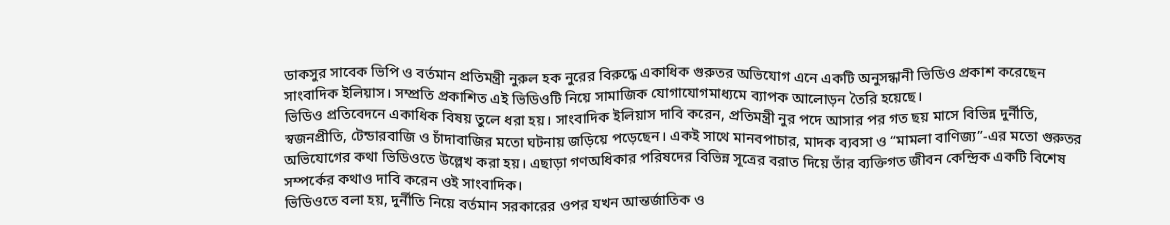ডাকসুর সাবেক ভিপি ও বর্তমান প্রতিমন্ত্রী নুরুল হক নুরের বিরুদ্ধে একাধিক গুরুতর অভিযোগ এনে একটি অনুসন্ধানী ভিডিও প্রকাশ করেছেন সাংবাদিক ইলিয়াস। সম্প্রতি প্রকাশিত এই ভিডিওটি নিয়ে সামাজিক যোগাযোগমাধ্যমে ব্যাপক আলোড়ন তৈরি হয়েছে।
ভিডিও প্রতিবেদনে একাধিক বিষয় তুলে ধরা হয়। সাংবাদিক ইলিয়াস দাবি করেন, প্রতিমন্ত্রী নুর পদে আসার পর গত ছয় মাসে বিভিন্ন দুর্নীতি, স্বজনপ্রীতি, টেন্ডারবাজি ও চাঁদাবাজির মতো ঘটনায় জড়িয়ে পড়েছেন। একই সাথে মানবপাচার, মাদক ব্যবসা ও “মামলা বাণিজ্য”-এর মতো গুরুতর অভিযোগের কথা ভিডিওতে উল্লেখ করা হয়। এছাড়া গণঅধিকার পরিষদের বিভিন্ন সূত্রের বরাত দিয়ে তাঁর ব্যক্তিগত জীবন কেন্দ্রিক একটি বিশেষ সম্পর্কের কথাও দাবি করেন ওই সাংবাদিক।
ভিডিওতে বলা হয়, দুর্নীতি নিয়ে বর্তমান সরকারের ওপর যখন আন্তর্জাতিক ও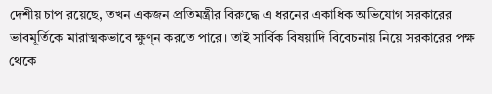দেশীয় চাপ রয়েছে, তখন একজন প্রতিমন্ত্রীর বিরুদ্ধে এ ধরনের একাধিক অভিযোগ সরকারের ভাবমূর্তিকে মারাত্মকভাবে ক্ষুণ্ন করতে পারে। তাই সার্বিক বিষয়াদি বিবেচনায় নিয়ে সরকারের পক্ষ থেকে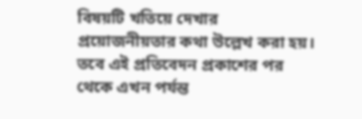বিষয়টি খতিয়ে দেখার প্রয়োজনীয়তার কথা উল্লেখ করা হয়।
তবে এই প্রতিবেদন প্রকাশের পর থেকে এখন পর্যন্ত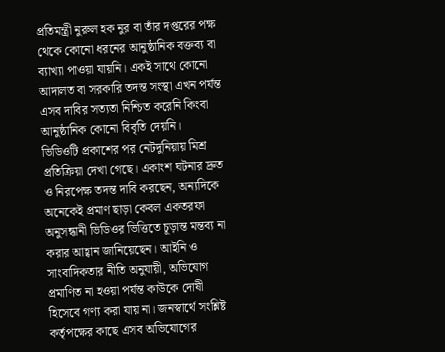প্রতিমন্ত্রী নুরুল হক নুর বা তাঁর দপ্তরের পক্ষ থেকে কোনো ধরনের আনুষ্ঠানিক বক্তব্য বা ব্যাখ্যা পাওয়া যায়নি। একই সাথে কোনো আদালত বা সরকারি তদন্ত সংস্থা এখন পর্যন্ত এসব দাবির সত্যতা নিশ্চিত করেনি কিংবা আনুষ্ঠানিক কোনো বিবৃতি দেয়নি।
ভিডিওটি প্রকাশের পর নেটদুনিয়ায় মিশ্র প্রতিক্রিয়া দেখা গেছে। একাংশ ঘটনার দ্রুত ও নিরপেক্ষ তদন্ত দাবি করছেন, অন্যদিকে অনেকেই প্রমাণ ছাড়া কেবল একতরফা অনুসন্ধানী ভিডিওর ভিত্তিতে চূড়ান্ত মন্তব্য না করার আহ্বান জানিয়েছেন। আইনি ও সাংবাদিকতার নীতি অনুযায়ী, অভিযোগ প্রমাণিত না হওয়া পর্যন্ত কাউকে দোষী হিসেবে গণ্য করা যায় না। জনস্বার্থে সংশ্লিষ্ট কর্তৃপক্ষের কাছে এসব অভিযোগের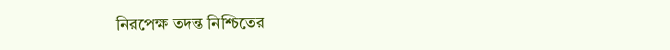নিরপেক্ষ তদন্ত নিশ্চিতের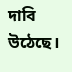দাবি উঠেছে।